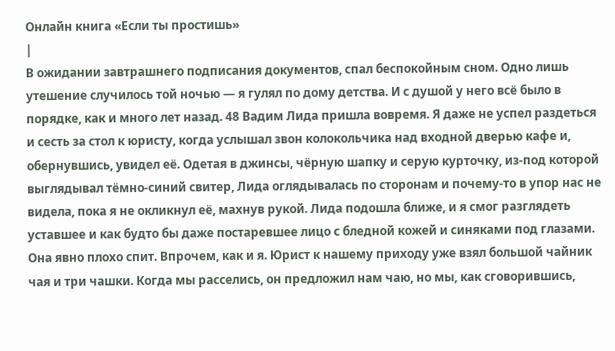Онлайн книга «Если ты простишь»
|
В ожидании завтрашнего подписания документов, спал беспокойным сном. Одно лишь утешение случилось той ночью — я гулял по дому детства. И с душой у него всё было в порядке, как и много лет назад. 48 Вадим Лида пришла вовремя. Я даже не успел раздеться и сесть за стол к юристу, когда услышал звон колокольчика над входной дверью кафе и, обернувшись, увидел её. Одетая в джинсы, чёрную шапку и серую курточку, из-под которой выглядывал тёмно-синий свитер, Лида оглядывалась по сторонам и почему-то в упор нас не видела, пока я не окликнул её, махнув рукой. Лида подошла ближе, и я смог разглядеть уставшее и как будто бы даже постаревшее лицо с бледной кожей и синяками под глазами. Она явно плохо спит. Впрочем, как и я. Юрист к нашему приходу уже взял большой чайник чая и три чашки. Когда мы расселись, он предложил нам чаю, но мы, как сговорившись,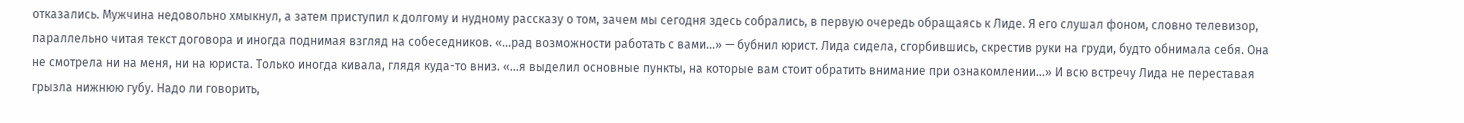отказались. Мужчина недовольно хмыкнул, а затем приступил к долгому и нудному рассказу о том, зачем мы сегодня здесь собрались, в первую очередь обращаясь к Лиде. Я его слушал фоном, словно телевизор, параллельно читая текст договора и иногда поднимая взгляд на собеседников. «...рад возможности работать с вами...» — бубнил юрист. Лида сидела, сгорбившись, скрестив руки на груди, будто обнимала себя. Она не смотрела ни на меня, ни на юриста. Только иногда кивала, глядя куда-то вниз. «...я выделил основные пункты, на которые вам стоит обратить внимание при ознакомлении...» И всю встречу Лида не переставая грызла нижнюю губу. Надо ли говорить,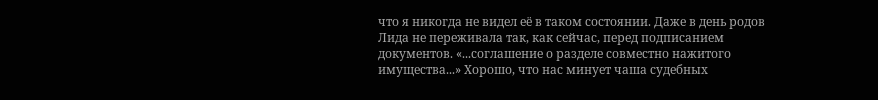что я никогда не видел её в таком состоянии. Даже в день родов Лида не переживала так, как сейчас, перед подписанием документов. «...соглашение о разделе совместно нажитого имущества...» Хорошо, что нас минует чаша судебных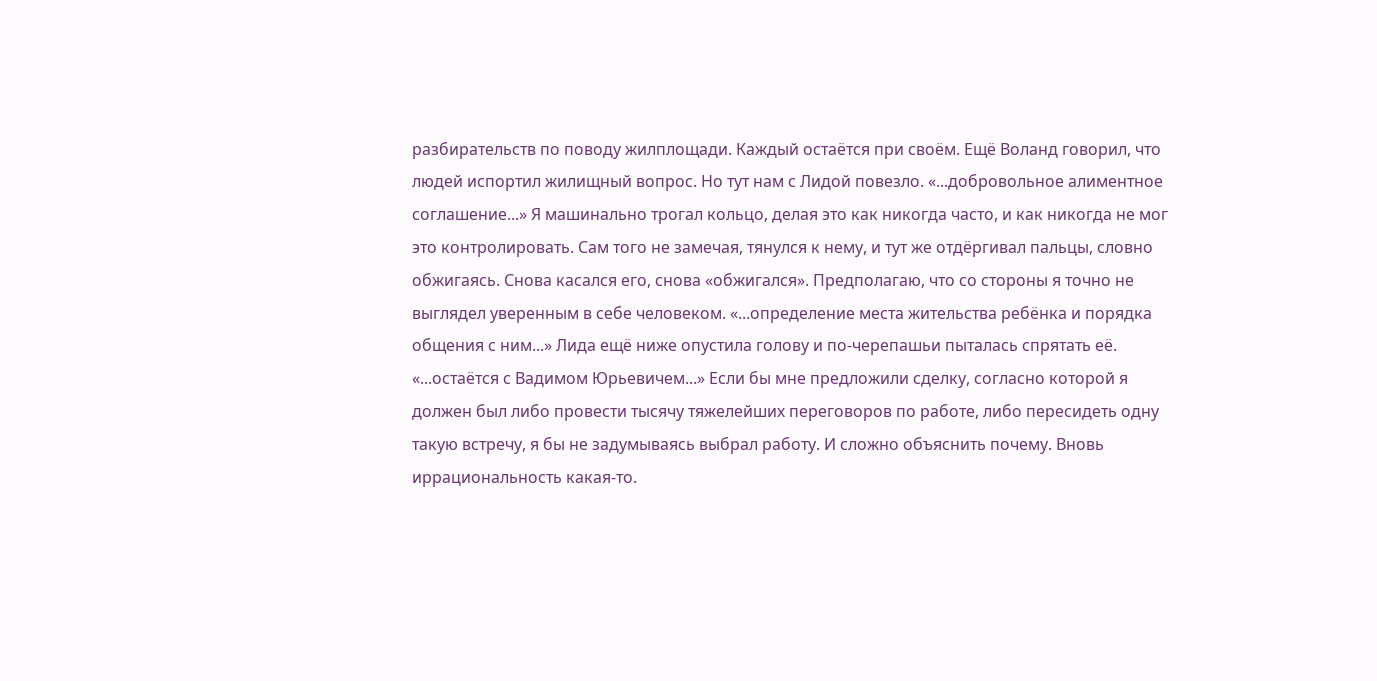разбирательств по поводу жилплощади. Каждый остаётся при своём. Ещё Воланд говорил, что людей испортил жилищный вопрос. Но тут нам с Лидой повезло. «...добровольное алиментное соглашение...» Я машинально трогал кольцо, делая это как никогда часто, и как никогда не мог это контролировать. Сам того не замечая, тянулся к нему, и тут же отдёргивал пальцы, словно обжигаясь. Снова касался его, снова «обжигался». Предполагаю, что со стороны я точно не выглядел уверенным в себе человеком. «...определение места жительства ребёнка и порядка общения с ним...» Лида ещё ниже опустила голову и по-черепашьи пыталась спрятать её. «...остаётся с Вадимом Юрьевичем...» Если бы мне предложили сделку, согласно которой я должен был либо провести тысячу тяжелейших переговоров по работе, либо пересидеть одну такую встречу, я бы не задумываясь выбрал работу. И сложно объяснить почему. Вновь иррациональность какая-то.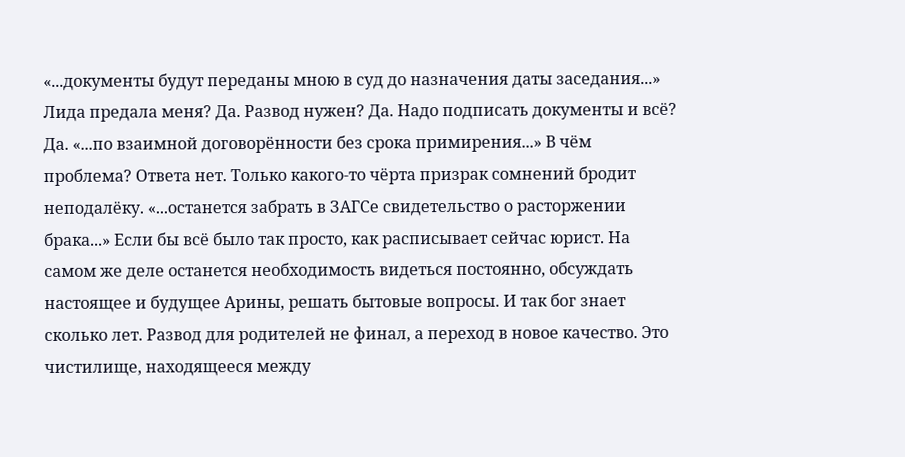«...документы будут переданы мною в суд до назначения даты заседания...» Лида предала меня? Да. Развод нужен? Да. Надо подписать документы и всё? Да. «...по взаимной договорённости без срока примирения...» В чём проблема? Ответа нет. Только какого-то чёрта призрак сомнений бродит неподалёку. «...останется забрать в ЗАГСе свидетельство о расторжении брака...» Если бы всё было так просто, как расписывает сейчас юрист. На самом же деле останется необходимость видеться постоянно, обсуждать настоящее и будущее Арины, решать бытовые вопросы. И так бог знает сколько лет. Развод для родителей не финал, а переход в новое качество. Это чистилище, находящееся между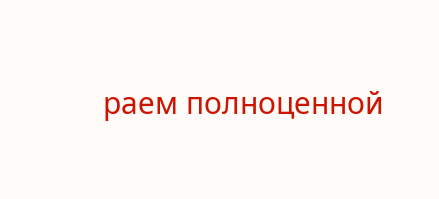раем полноценной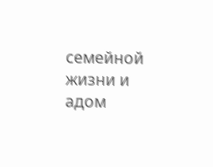семейной жизни и адом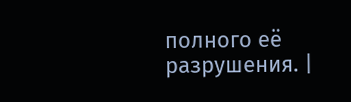полного её разрушения. |